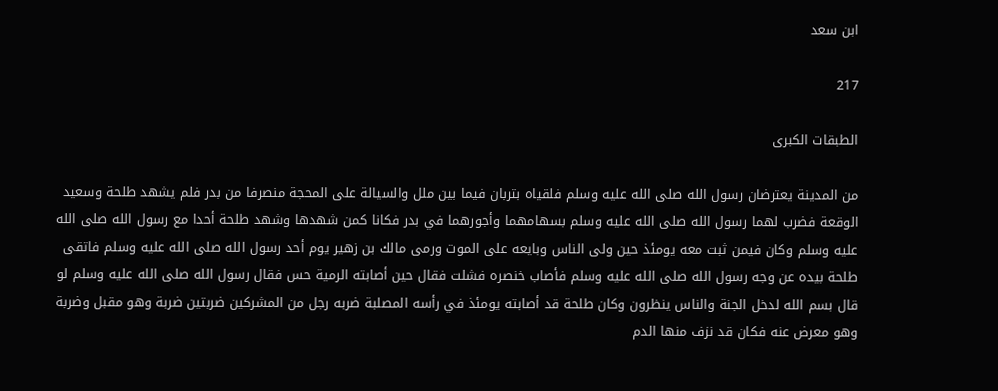ابن سعد

217

الطبقات الكبرى

من المدينة يعترضان رسول الله صلى الله عليه وسلم فلقياه بتربان فيما بين ملل والسيالة على المحجة منصرفا من بدر فلم يشهد طلحة وسعيد الوقعة فضرب لهما رسول الله صلى الله عليه وسلم بسهامهما وأجورهما في بدر فكانا كمن شهدها وشهد طلحة أحدا مع رسول الله صلى الله عليه وسلم وكان فيمن ثبت معه يومئذ حين ولى الناس وبايعه على الموت ورمى مالك بن زهير يوم أحد رسول الله صلى الله عليه وسلم فاتقى طلحة بيده عن وجه رسول الله صلى الله عليه وسلم فأصاب خنصره فشلت فقال حين أصابته الرمية حس فقال رسول الله صلى الله عليه وسلم لو قال بسم الله لدخل الجنة والناس ينظرون وكان طلحة قد أصابته يومئذ في رأسه المصلبة ضربه رجل من المشركين ضربتين ضربة وهو مقبل وضربة وهو معرض عنه فكان قد نزف منها الدم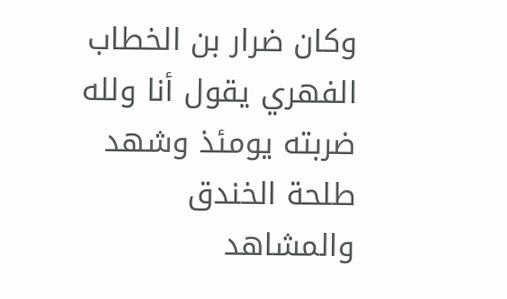وكان ضرار بن الخطاب الفهري يقول أنا ولله ضربته يومئذ وشهد طلحة الخندق والمشاهد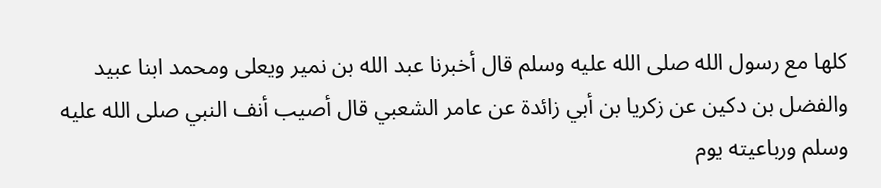كلها مع رسول الله صلى الله عليه وسلم قال أخبرنا عبد الله بن نمير ويعلى ومحمد ابنا عبيد والفضل بن دكين عن زكريا بن أبي زائدة عن عامر الشعبي قال أصيب أنف النبي صلى الله عليه وسلم ورباعيته يوم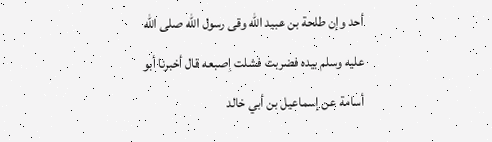أحد وإن طلحة بن عبيد الله وقى رسول الله صلى الله عليه وسلم بيده فضربت فشلت إصبعه قال أخبرنا أبو أسامة عن إسماعيل بن أبي خالد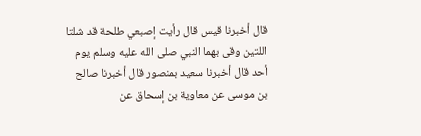قال أخبرنا قيس قال رأيت إصبعي طلحة قد شلتا اللتين وقى بهما النبي صلى الله عليه وسلم يوم أحد قال أخبرنا سعيد بمنصور قال أخبرنا صالح بن موسى عن معاوية بن إسحاق عن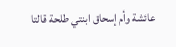عائشة وأم إسحاق ابنتي طلحة قالتا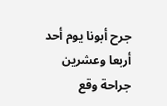جرح أبونا يوم أحد أربعا وعشرين جراحة وقع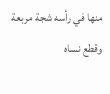منها في رأسه شجة مربعة وقطع نساه